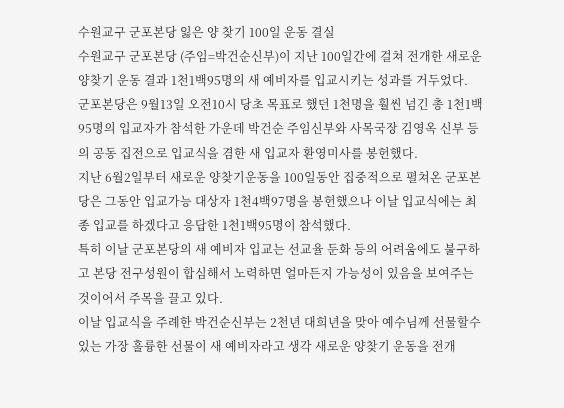수원교구 군포본당 잃은 양 찾기 100일 운동 결실
수원교구 군포본당 (주임=박건순신부)이 지난 100일간에 걸쳐 전개한 새로운 양찾기 운동 결과 1천1백95명의 새 예비자를 입교시키는 성과를 거두었다.
군포본당은 9월13일 오전10시 당초 목표로 했던 1천명을 훨씬 넘긴 총 1천1백95명의 입교자가 참석한 가운데 박건순 주임신부와 사목국장 김영옥 신부 등의 공동 집전으로 입교식을 겸한 새 입교자 환영미사를 봉헌했다.
지난 6월2일부터 새로운 양찾기운동을 100일동안 집중적으로 펼쳐온 군포본당은 그동안 입교가능 대상자 1천4백97명을 봉헌했으나 이날 입교식에는 최종 입교를 하겠다고 응답한 1천1백95명이 참석했다.
특히 이날 군포본당의 새 예비자 입교는 선교율 둔화 등의 어려움에도 불구하고 본당 전구성원이 합심해서 노력하면 얼마든지 가능성이 있음을 보여주는 것이어서 주목을 끌고 있다.
이날 입교식을 주례한 박건순신부는 2천년 대희년을 맞아 예수님께 선물할수 있는 가장 훌륭한 선물이 새 예비자라고 생각 새로운 양찾기 운동을 전개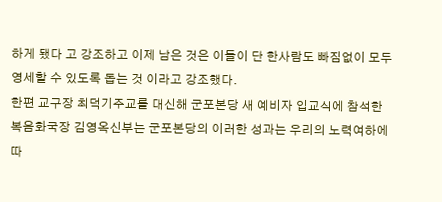하게 됐다 고 강조하고 이제 남은 것은 이들이 단 한사람도 빠짐없이 모두 영세할 수 있도록 돕는 것 이라고 강조했다.
한편 교구장 최덕기주교를 대신해 군포본당 새 예비자 입교식에 참석한 복음화국장 김영옥신부는 군포본당의 이러한 성과는 우리의 노력여하에 따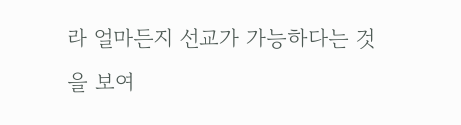라 얼마든지 선교가 가능하다는 것을 보여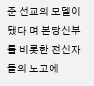준 선교의 모델이 됐다 며 본당신부를 비롯한 전신자들의 노고에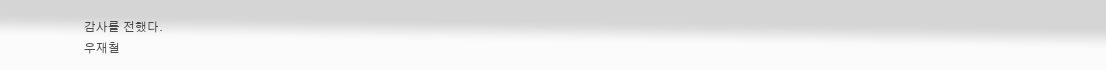감사를 전했다.
우재철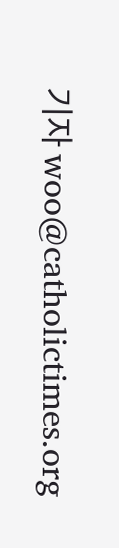기자 woo@catholictimes.org